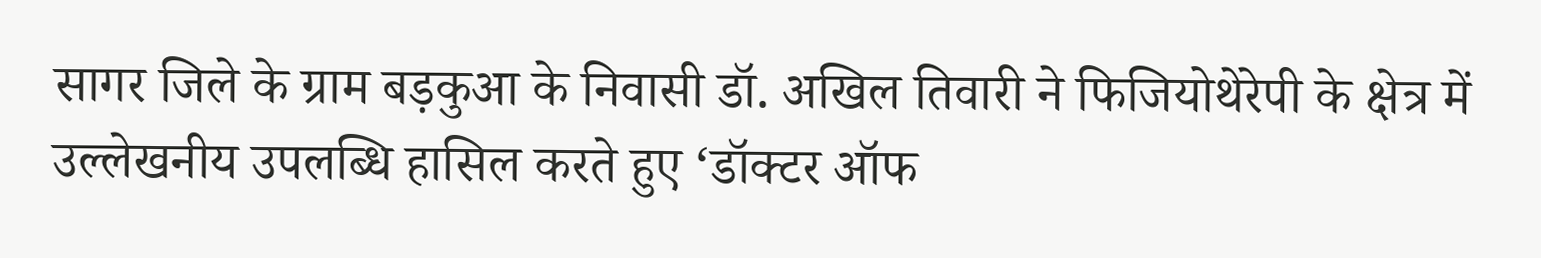सागर जिले के ग्राम बड़कुआ के निवासी डॉ. अखिल तिवारी ने फिजियोथेरेपी के क्षेत्र में उल्लेखनीय उपलब्धि हासिल करते हुए ‘डॉक्टर ऑफ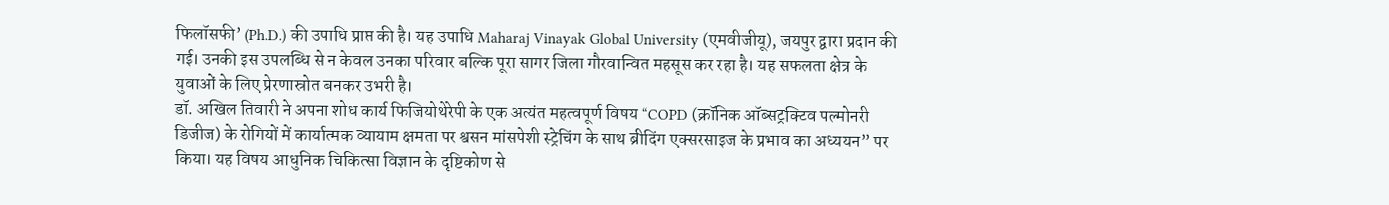फिलॉसफी’ (Ph.D.) की उपाधि प्राप्त की है। यह उपाधि Maharaj Vinayak Global University (एमवीजीयू), जयपुर द्वारा प्रदान की गई। उनकी इस उपलब्धि से न केवल उनका परिवार बल्कि पूरा सागर जिला गौरवान्वित महसूस कर रहा है। यह सफलता क्षेत्र के युवाओं के लिए प्रेरणास्रोत बनकर उभरी है।
डॉ. अखिल तिवारी ने अपना शोध कार्य फिजियोथेरेपी के एक अत्यंत महत्वपूर्ण विषय “COPD (क्रॉनिक ऑब्सट्रक्टिव पल्मोनरी डिजीज) के रोगियों में कार्यात्मक व्यायाम क्षमता पर श्वसन मांसपेशी स्ट्रेचिंग के साथ ब्रीदिंग एक्सरसाइज के प्रभाव का अध्ययन” पर किया। यह विषय आधुनिक चिकित्सा विज्ञान के दृष्टिकोण से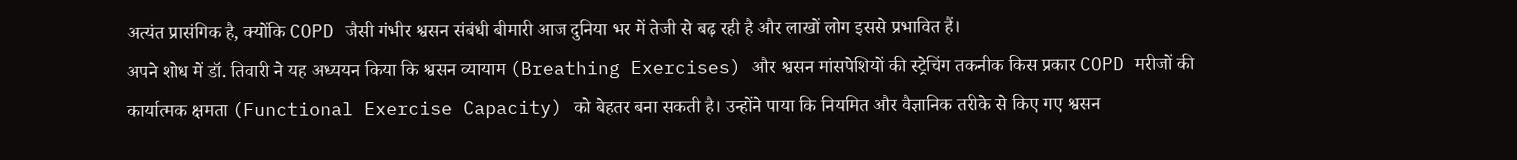अत्यंत प्रासंगिक है, क्योंकि COPD जैसी गंभीर श्वसन संबंधी बीमारी आज दुनिया भर में तेजी से बढ़ रही है और लाखों लोग इससे प्रभावित हैं।
अपने शोध में डॉ. तिवारी ने यह अध्ययन किया कि श्वसन व्यायाम (Breathing Exercises) और श्वसन मांसपेशियों की स्ट्रेचिंग तकनीक किस प्रकार COPD मरीजों की कार्यात्मक क्षमता (Functional Exercise Capacity) को बेहतर बना सकती है। उन्होंने पाया कि नियमित और वैज्ञानिक तरीके से किए गए श्वसन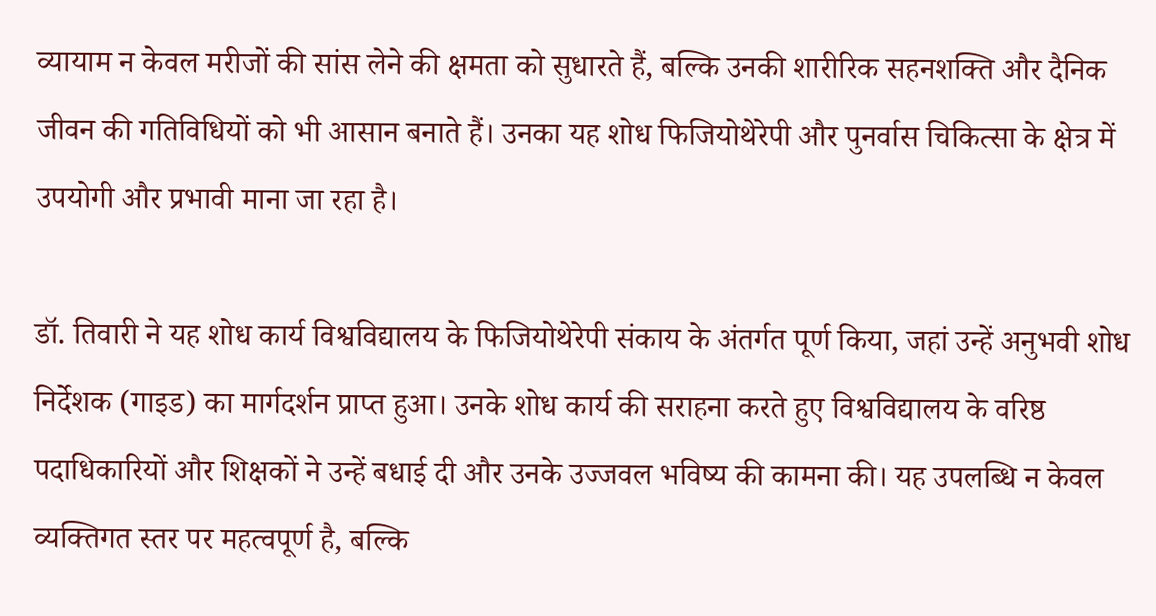व्यायाम न केवल मरीजों की सांस लेने की क्षमता को सुधारते हैं, बल्कि उनकी शारीरिक सहनशक्ति और दैनिक जीवन की गतिविधियों को भी आसान बनाते हैं। उनका यह शोध फिजियोथेरेपी और पुनर्वास चिकित्सा के क्षेत्र में उपयोगी और प्रभावी माना जा रहा है।

डॉ. तिवारी ने यह शोध कार्य विश्वविद्यालय के फिजियोथेरेपी संकाय के अंतर्गत पूर्ण किया, जहां उन्हें अनुभवी शोध निर्देशक (गाइड) का मार्गदर्शन प्राप्त हुआ। उनके शोध कार्य की सराहना करते हुए विश्वविद्यालय के वरिष्ठ पदाधिकारियों और शिक्षकों ने उन्हें बधाई दी और उनके उज्जवल भविष्य की कामना की। यह उपलब्धि न केवल व्यक्तिगत स्तर पर महत्वपूर्ण है, बल्कि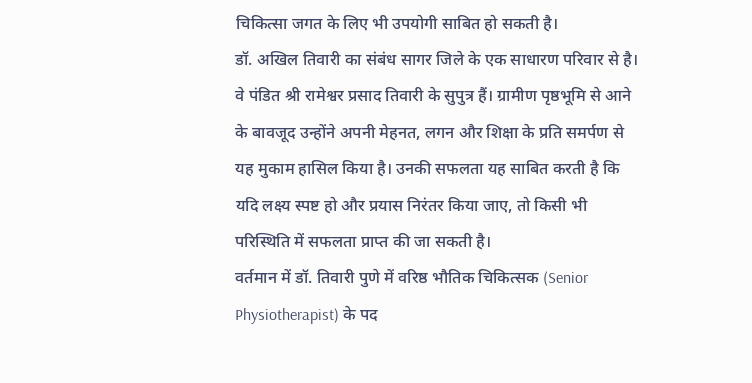चिकित्सा जगत के लिए भी उपयोगी साबित हो सकती है।
डॉ. अखिल तिवारी का संबंध सागर जिले के एक साधारण परिवार से है। वे पंडित श्री रामेश्वर प्रसाद तिवारी के सुपुत्र हैं। ग्रामीण पृष्ठभूमि से आने के बावजूद उन्होंने अपनी मेहनत, लगन और शिक्षा के प्रति समर्पण से यह मुकाम हासिल किया है। उनकी सफलता यह साबित करती है कि यदि लक्ष्य स्पष्ट हो और प्रयास निरंतर किया जाए, तो किसी भी परिस्थिति में सफलता प्राप्त की जा सकती है।
वर्तमान में डॉ. तिवारी पुणे में वरिष्ठ भौतिक चिकित्सक (Senior Physiotherapist) के पद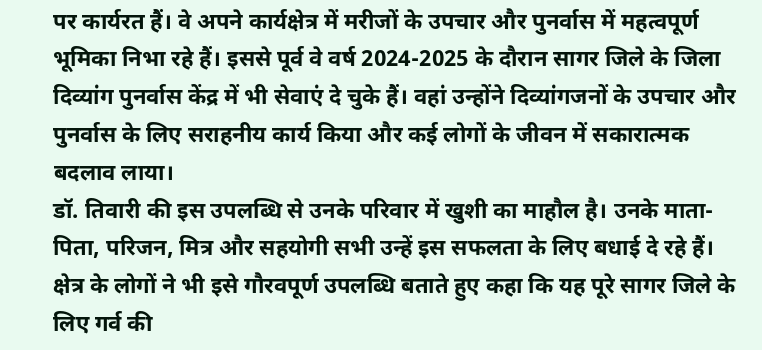पर कार्यरत हैं। वे अपने कार्यक्षेत्र में मरीजों के उपचार और पुनर्वास में महत्वपूर्ण भूमिका निभा रहे हैं। इससे पूर्व वे वर्ष 2024-2025 के दौरान सागर जिले के जिला दिव्यांग पुनर्वास केंद्र में भी सेवाएं दे चुके हैं। वहां उन्होंने दिव्यांगजनों के उपचार और पुनर्वास के लिए सराहनीय कार्य किया और कई लोगों के जीवन में सकारात्मक बदलाव लाया।
डॉ. तिवारी की इस उपलब्धि से उनके परिवार में खुशी का माहौल है। उनके माता-पिता, परिजन, मित्र और सहयोगी सभी उन्हें इस सफलता के लिए बधाई दे रहे हैं। क्षेत्र के लोगों ने भी इसे गौरवपूर्ण उपलब्धि बताते हुए कहा कि यह पूरे सागर जिले के लिए गर्व की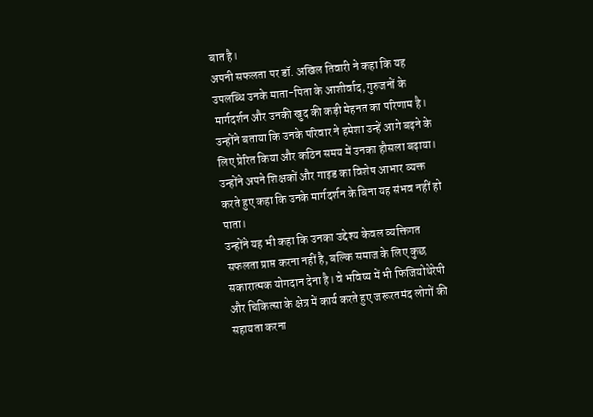बात है।
अपनी सफलता पर डॉ. अखिल तिवारी ने कहा कि यह उपलब्धि उनके माता-पिता के आशीर्वाद, गुरुजनों के मार्गदर्शन और उनकी खुद की कड़ी मेहनत का परिणाम है। उन्होंने बताया कि उनके परिवार ने हमेशा उन्हें आगे बढ़ने के लिए प्रेरित किया और कठिन समय में उनका हौसला बढ़ाया। उन्होंने अपने शिक्षकों और गाइड का विशेष आभार व्यक्त करते हुए कहा कि उनके मार्गदर्शन के बिना यह संभव नहीं हो पाता।
उन्होंने यह भी कहा कि उनका उद्देश्य केवल व्यक्तिगत सफलता प्राप्त करना नहीं है, बल्कि समाज के लिए कुछ सकारात्मक योगदान देना है। वे भविष्य में भी फिजियोथेरेपी और चिकित्सा के क्षेत्र में कार्य करते हुए जरूरतमंद लोगों की सहायता करना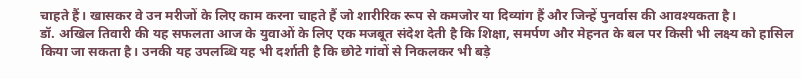चाहते हैं। खासकर वे उन मरीजों के लिए काम करना चाहते हैं जो शारीरिक रूप से कमजोर या दिव्यांग हैं और जिन्हें पुनर्वास की आवश्यकता है।
डॉ. अखिल तिवारी की यह सफलता आज के युवाओं के लिए एक मजबूत संदेश देती है कि शिक्षा, समर्पण और मेहनत के बल पर किसी भी लक्ष्य को हासिल किया जा सकता है। उनकी यह उपलब्धि यह भी दर्शाती है कि छोटे गांवों से निकलकर भी बड़े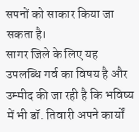सपनों को साकार किया जा सकता है।
सागर जिले के लिए यह उपलब्धि गर्व का विषय है और उम्मीद की जा रही है कि भविष्य में भी डॉ. तिवारी अपने कार्यों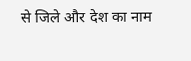से जिले और देश का नाम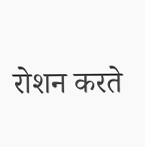रोशन करते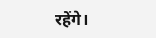रहेंगे।